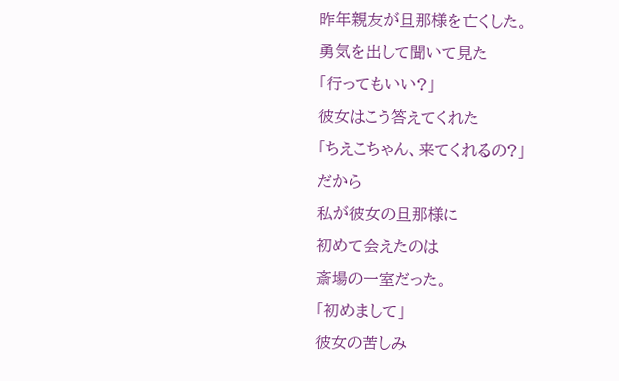昨年親友が旦那様を亡くした。
勇気を出して聞いて見た
「行ってもいい?」
彼女はこう答えてくれた
「ちえこちゃん、来てくれるの?」
だから
私が彼女の旦那様に
初めて会えたのは
斎場の一室だった。
「初めまして」
彼女の苦しみ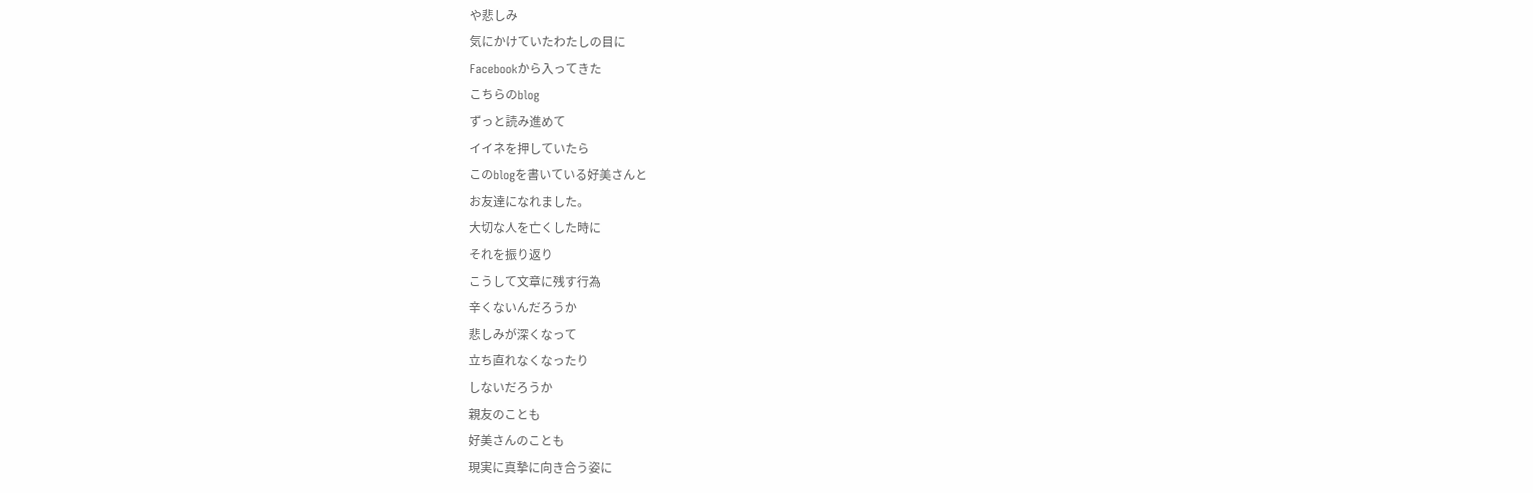や悲しみ
気にかけていたわたしの目に
Facebookから入ってきた
こちらのblog
ずっと読み進めて
イイネを押していたら
このblogを書いている好美さんと
お友達になれました。
大切な人を亡くした時に
それを振り返り
こうして文章に残す行為
辛くないんだろうか
悲しみが深くなって
立ち直れなくなったり
しないだろうか
親友のことも
好美さんのことも
現実に真摯に向き合う姿に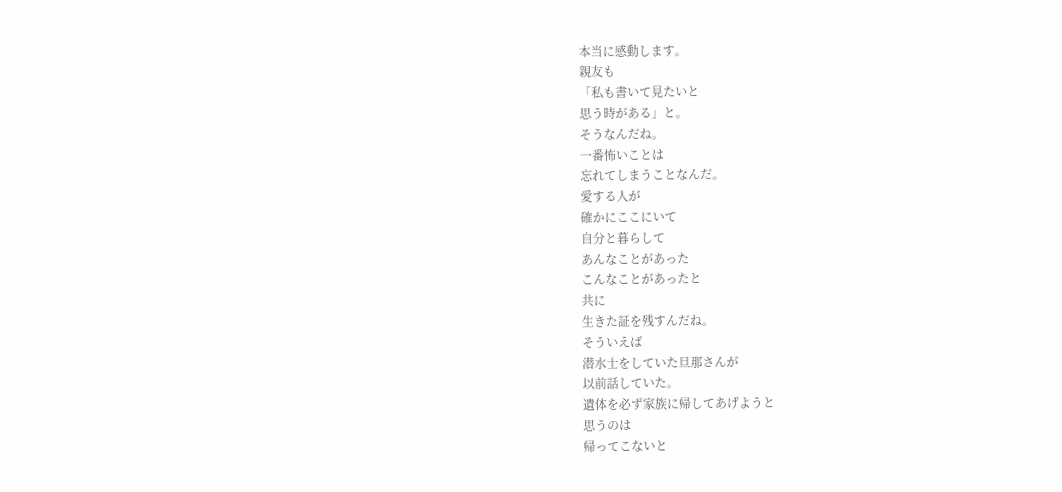本当に感動します。
親友も
「私も書いて見たいと
思う時がある」と。
そうなんだね。
一番怖いことは
忘れてしまうことなんだ。
愛する人が
確かにここにいて
自分と暮らして
あんなことがあった
こんなことがあったと
共に
生きた証を残すんだね。
そういえば
潜水士をしていた旦那さんが
以前話していた。
遺体を必ず家族に帰してあげようと
思うのは
帰ってこないと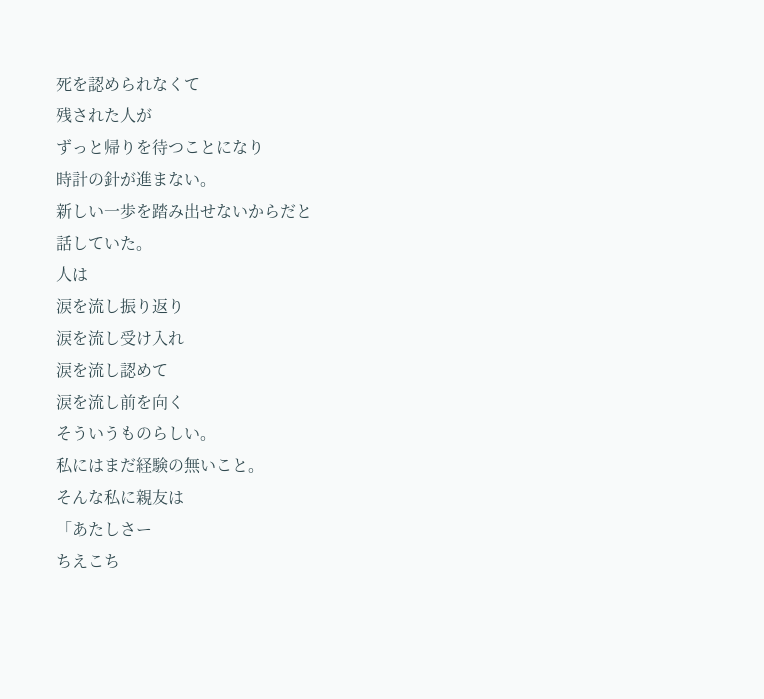死を認められなくて
残された人が
ずっと帰りを待つことになり
時計の針が進まない。
新しい一歩を踏み出せないからだと
話していた。
人は
涙を流し振り返り
涙を流し受け入れ
涙を流し認めて
涙を流し前を向く
そういうものらしい。
私にはまだ経験の無いこと。
そんな私に親友は
「あたしさー
ちえこち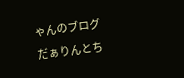ゃんのブログ
だぁりんとち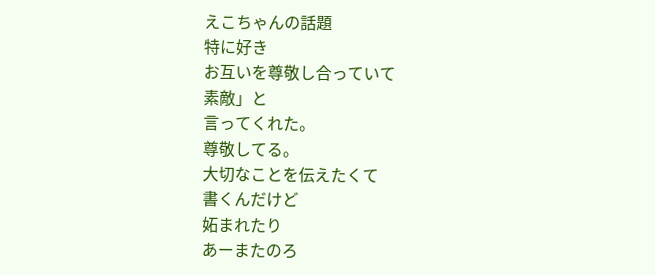えこちゃんの話題
特に好き
お互いを尊敬し合っていて
素敵」と
言ってくれた。
尊敬してる。
大切なことを伝えたくて
書くんだけど
妬まれたり
あーまたのろ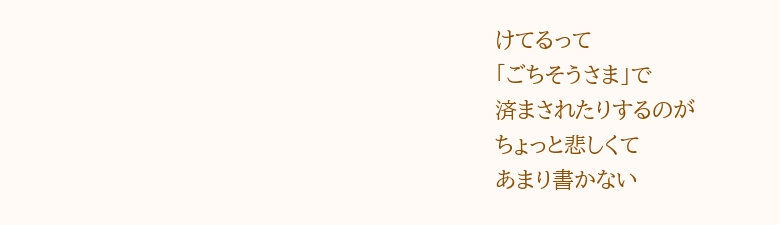けてるって
「ごちそうさま」で
済まされたりするのが
ちょっと悲しくて
あまり書かない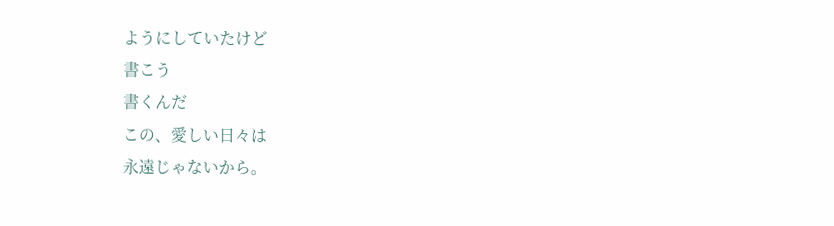ようにしていたけど
書こう
書くんだ
この、愛しい日々は
永遠じゃないから。